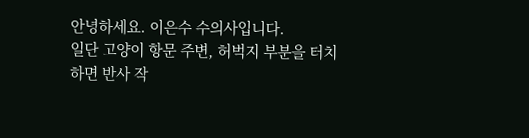안녕하세요. 이은수 수의사입니다.
일단 고양이 항문 주변, 허벅지 부분을 터치하면 반사 작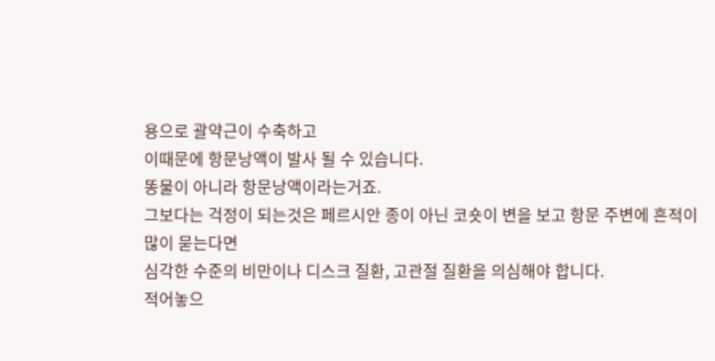용으로 괄약근이 수축하고
이때문에 항문낭액이 발사 될 수 있습니다.
똥물이 아니라 항문낭액이라는거죠.
그보다는 걱정이 되는것은 페르시안 종이 아닌 코숏이 변을 보고 항문 주변에 흔적이 많이 묻는다면
심각한 수준의 비만이나 디스크 질환, 고관절 질환을 의심해야 합니다.
적어놓으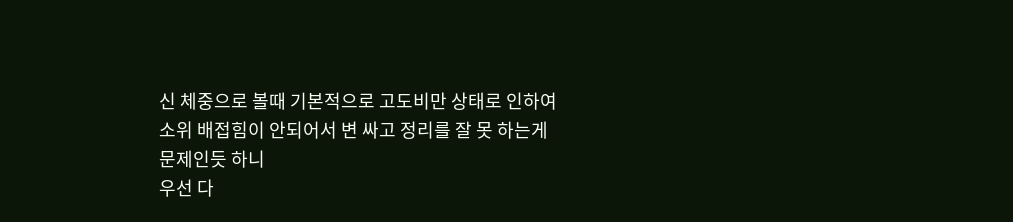신 체중으로 볼때 기본적으로 고도비만 상태로 인하여 소위 배접힘이 안되어서 변 싸고 정리를 잘 못 하는게 문제인듯 하니
우선 다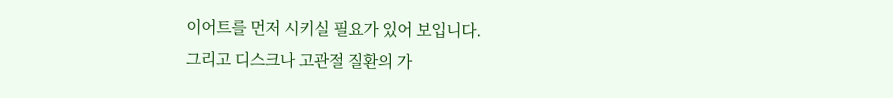이어트를 먼저 시키실 필요가 있어 보입니다.
그리고 디스크나 고관절 질환의 가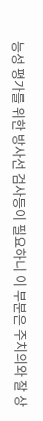능성 평가를 위한 방사선 검사등이 필요하니 이 부분은 주치의와 잘 상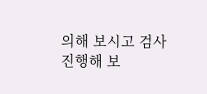의해 보시고 검사 진행해 보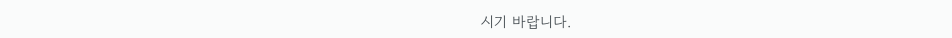시기 바랍니다.